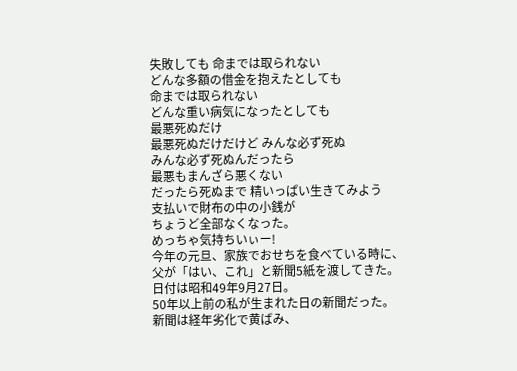失敗しても 命までは取られない
どんな多額の借金を抱えたとしても
命までは取られない
どんな重い病気になったとしても
最悪死ぬだけ
最悪死ぬだけだけど みんな必ず死ぬ
みんな必ず死ぬんだったら
最悪もまんざら悪くない
だったら死ぬまで 精いっぱい生きてみよう
支払いで財布の中の小銭が
ちょうど全部なくなった。
めっちゃ気持ちいぃー!
今年の元旦、家族でおせちを食べている時に、
父が「はい、これ」と新聞5紙を渡してきた。
日付は昭和49年9月27日。
50年以上前の私が生まれた日の新聞だった。
新聞は経年劣化で黄ばみ、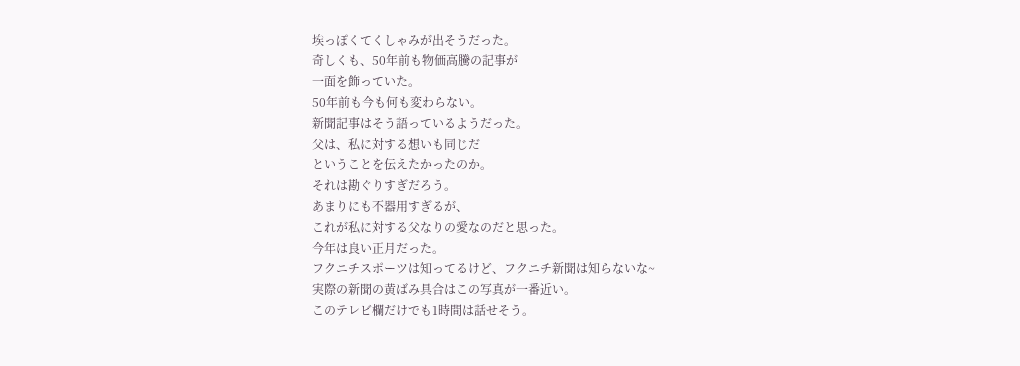埃っぽくてくしゃみが出そうだった。
奇しくも、50年前も物価高騰の記事が
一面を飾っていた。
50年前も今も何も変わらない。
新聞記事はそう語っているようだった。
父は、私に対する想いも同じだ
ということを伝えたかったのか。
それは勘ぐりすぎだろう。
あまりにも不器用すぎるが、
これが私に対する父なりの愛なのだと思った。
今年は良い正月だった。
フクニチスポーツは知ってるけど、フクニチ新聞は知らないな~
実際の新聞の黄ばみ具合はこの写真が一番近い。
このテレビ欄だけでも1時間は話せそう。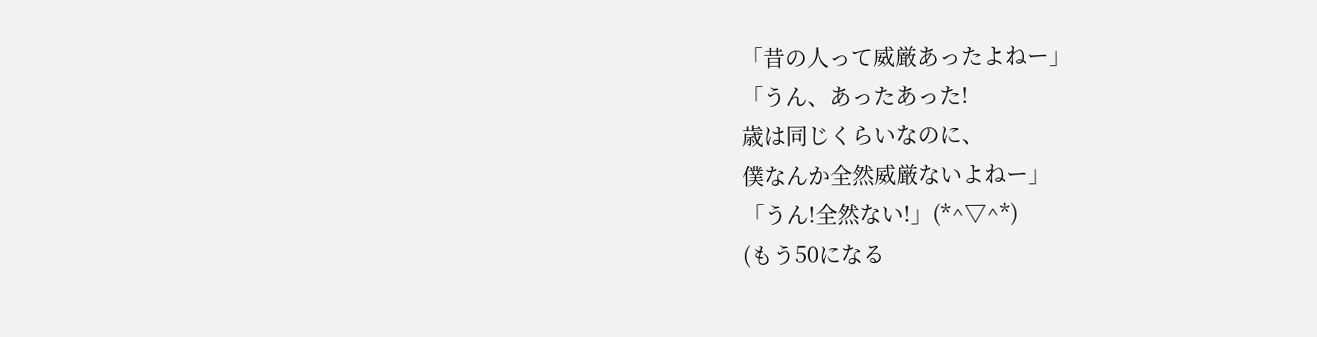「昔の人って威厳あったよねー」
「うん、あったあった!
歳は同じくらいなのに、
僕なんか全然威厳ないよねー」
「うん!全然ない!」(*^▽^*)
(もう50になる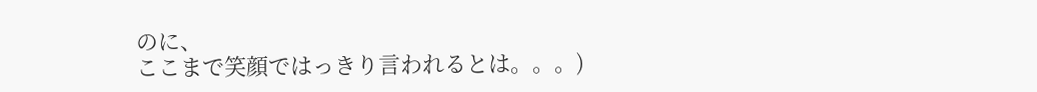のに、
ここまで笑顔ではっきり言われるとは。。。)